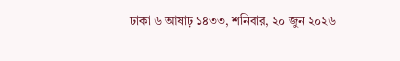ঢাকা ৬ আষাঢ় ১৪৩৩, শনিবার, ২০ জুন ২০২৬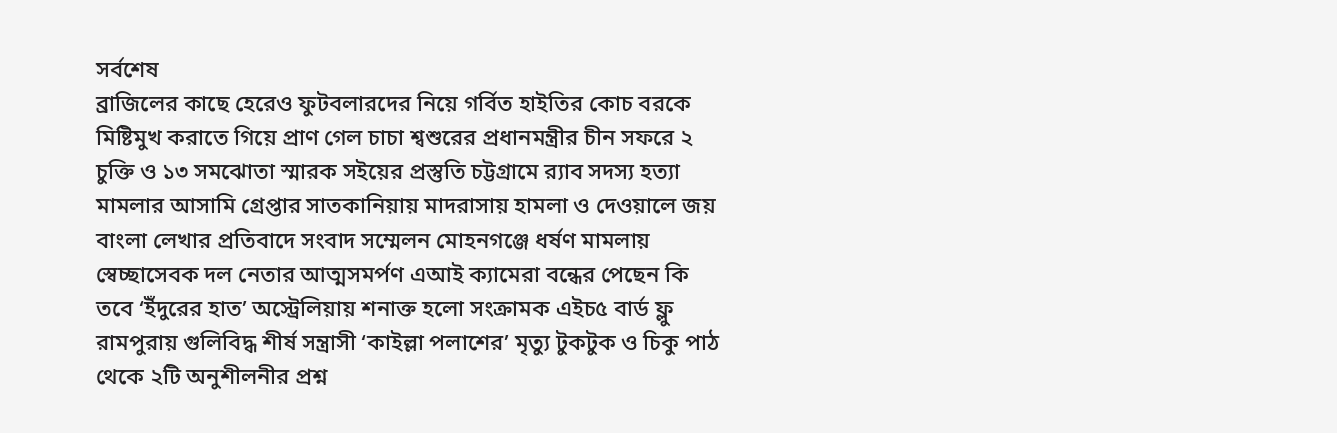সর্বশেষ
ব্রাজিলের কাছে হেরেও ফুটবলারদের নিয়ে গর্বিত হাইতির কোচ বরকে মিষ্টিমুখ করাতে গিয়ে প্রাণ গেল চাচা শ্বশুরের প্রধানমন্ত্রীর চীন সফরে ২ চুক্তি ও ১৩ সমঝোতা স্মারক সইয়ের প্রস্তুতি চট্টগ্রামে র‍্যাব সদস্য হত্যা মামলার আসামি গ্রেপ্তার সাতকানিয়ায় মাদরাসায় হামলা ও দেওয়ালে জয় বাংলা লেখার প্রতিবাদে সংবাদ সম্মেলন মোহনগঞ্জে ধর্ষণ মামলায় স্বেচ্ছাসেবক দল নেতার আত্মসমর্পণ এআই ক্যামেরা বন্ধের পেছেন কি তবে ‘ইঁদুরের হাত’ অস্ট্রেলিয়ায় শনাক্ত হলো সংক্রামক এইচ৫ বার্ড ফ্লু রামপুরায় গুলিবিদ্ধ শীর্ষ সন্ত্রাসী ‘কাইল্লা পলাশের’ মৃত্যু টুকটুক ও চিকু পাঠ থেকে ২টি অনুশীলনীর প্রশ্ন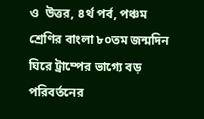ও  উত্তর, ৪র্থ পর্ব, পঞ্চম শ্রেণির বাংলা ৮০তম জন্মদিন ঘিরে ট্রাম্পের ভাগ্যে বড় পরিবর্তনের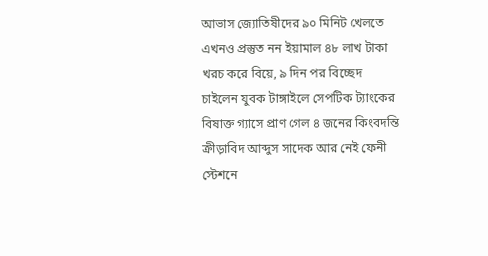আভাস জ্যোতিষীদের ৯০ মিনিট খেলতে এখনও প্রস্তুত নন ইয়ামাল ৪৮ লাখ টাকা খরচ করে বিয়ে, ৯ দিন পর বিচ্ছেদ চাইলেন যুবক টাঙ্গাইলে সেপটিক ট্যাংকের বিষাক্ত গ্যাসে প্রাণ গেল ৪ জনের কিংবদন্তি ক্রীড়াবিদ আব্দুস সাদেক আর নেই ফেনী স্টেশনে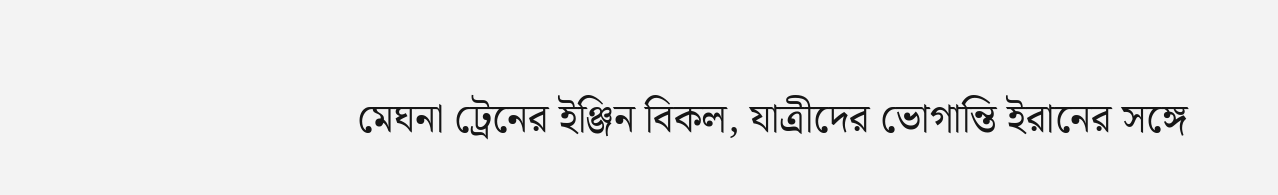মেঘনা ট্রেনের ইঞ্জিন বিকল, যাত্রীদের ভোগান্তি ইরানের সঙ্গে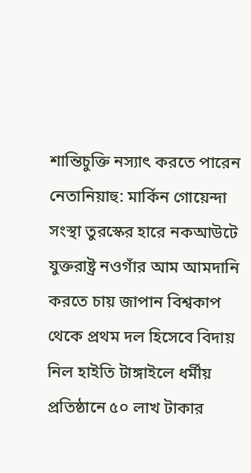শান্তিচুক্তি নস্যাৎ করতে পারেন নেতানিয়াহু: মার্কিন গোয়েন্দা সংস্থা তুরস্কের হারে নকআউটে যুক্তরাষ্ট্র নওগাঁর আম আমদানি করতে চায় জাপান বিশ্বকাপ থেকে প্রথম দল হিসেবে বিদায় নিল হাইতি টাঙ্গাইলে ধর্মীয় প্রতিষ্ঠানে ৫০ লাখ টাকার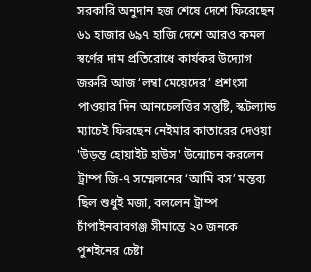সরকারি অনুদান হজ শেষে দেশে ফিরেছেন ৬১ হাজার ৬৯৭ হাজি দেশে আরও কমল স্বর্ণের দাম প্রতিরোধে কার্যকর উদ্যোগ জরুরি আজ ‘লম্বা মেয়েদের’ প্রশংসা পাওয়ার দিন আনচেলত্তির সন্তুষ্টি, স্কটল্যান্ড ম্যাচেই ফিরছেন নেইমার কাতারের দেওয়া 'উড়ন্ত হোয়াইট হাউস' উন্মোচন করলেন ট্রাম্প জি-৭ সম্মেলনের ‘আমি বস’ মন্তব্য ছিল শুধুই মজা, বললেন ট্রাম্প চাঁপাইনবাবগঞ্জ সীমান্তে ২০ জনকে পুশইনের চেষ্টা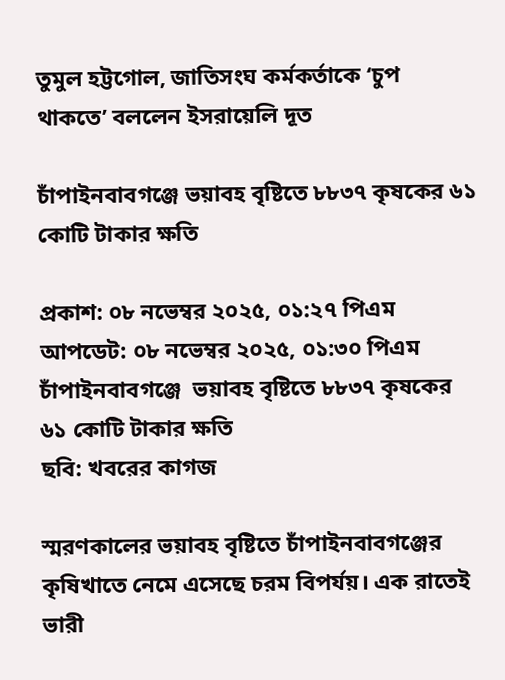তুমুল হট্টগোল, জাতিসংঘ কর্মকর্তাকে ‘চুপ থাকতে’ বললেন ইসরায়েলি দূত

চাঁপাইনবাবগঞ্জে ভয়াবহ বৃষ্টিতে ৮৮৩৭ কৃষকের ৬১ কোটি টাকার ক্ষতি

প্রকাশ: ০৮ নভেম্বর ২০২৫, ০১:২৭ পিএম
আপডেট: ০৮ নভেম্বর ২০২৫, ০১:৩০ পিএম
চাঁপাইনবাবগঞ্জে  ভয়াবহ বৃষ্টিতে ৮৮৩৭ কৃষকের ৬১ কোটি টাকার ক্ষতি
ছবি: খবরের কাগজ

স্মরণকালের ভয়াবহ বৃষ্টিতে চাঁপাইনবাবগঞ্জের কৃষিখাতে নেমে এসেছে চরম বিপর্যয়। এক রাতেই ভারী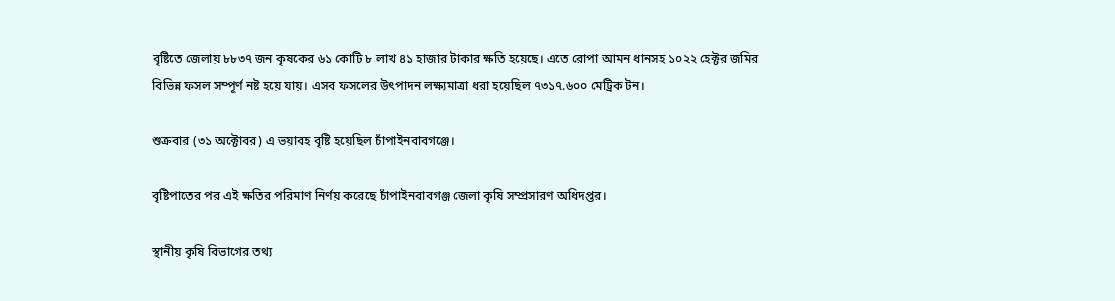বৃষ্টিতে জেলায় ৮৮৩৭ জন কৃষকের ৬১ কোটি ৮ লাখ ৪১ হাজার টাকার ক্ষতি হয়েছে। এতে রোপা আমন ধানসহ ১০২২ হেক্টর জমির বিভিন্ন ফসল সম্পূর্ণ নষ্ট হয়ে যায়। এসব ফসলের উৎপাদন লক্ষ্যমাত্রা ধরা হয়েছিল ৭৩১৭.৬০০ মেট্রিক টন।

শুক্রবার (৩১ অক্টোবর) এ ভয়াবহ বৃষ্টি হয়েছিল চাঁপাইনবাবগঞ্জে।

বৃষ্টিপাতের পর এই ক্ষতির পরিমাণ নির্ণয় করেছে চাঁপাইনবাবগঞ্জ জেলা কৃষি সম্প্রসারণ অধিদপ্তর।

স্থানীয় কৃষি বিভাগের তথ্য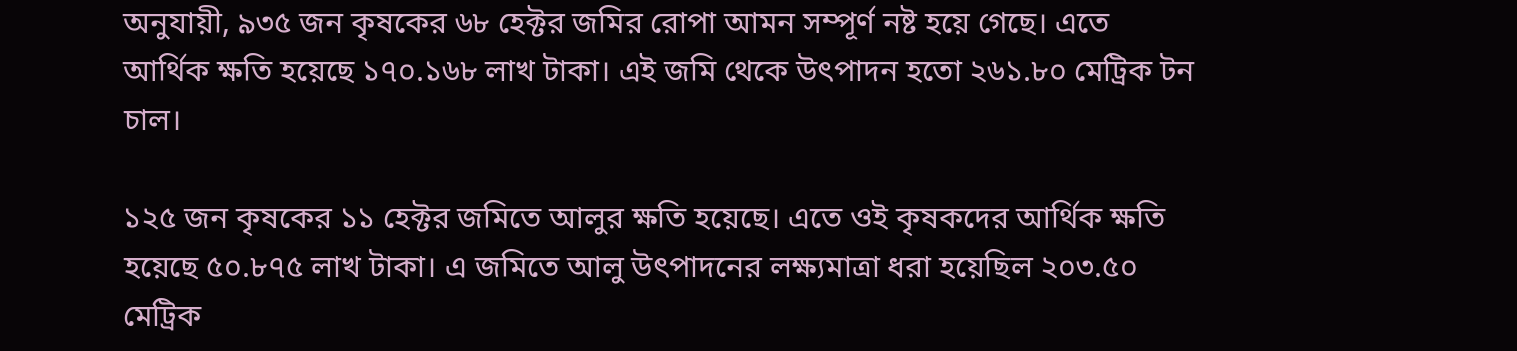অনুযায়ী, ৯৩৫ জন কৃষকের ৬৮ হেক্টর জমির রোপা আমন সম্পূর্ণ নষ্ট হয়ে গেছে। এতে আর্থিক ক্ষতি হয়েছে ১৭০.১৬৮ লাখ টাকা। এই জমি থেকে উৎপাদন হতো ২৬১.৮০ মেট্রিক টন চাল।

১২৫ জন কৃষকের ১১ হেক্টর জমিতে আলুর ক্ষতি হয়েছে। এতে ওই কৃষকদের আর্থিক ক্ষতি হয়েছে ৫০.৮৭৫ লাখ টাকা। এ জমিতে আলু উৎপাদনের লক্ষ্যমাত্রা ধরা হয়েছিল ২০৩.৫০ মেট্রিক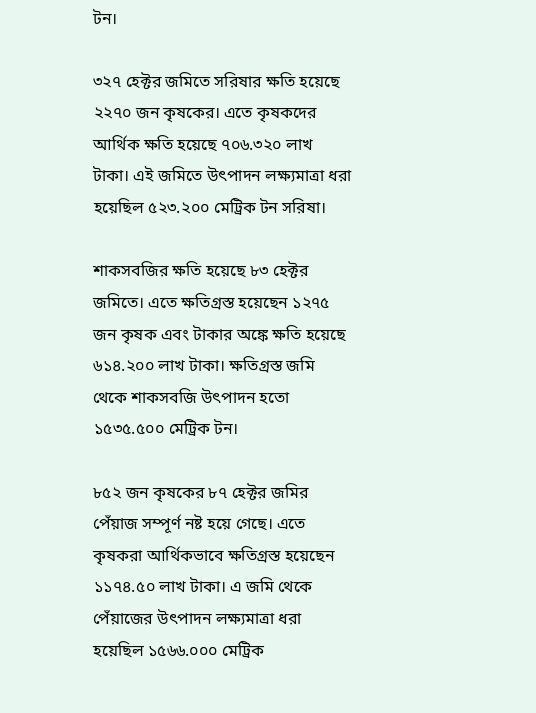টন।

৩২৭ হেক্টর জমিতে সরিষার ক্ষতি হয়েছে ২২৭০ জন কৃষকের। এতে কৃষকদের আর্থিক ক্ষতি হয়েছে ৭০৬.৩২০ লাখ টাকা। এই জমিতে উৎপাদন লক্ষ্যমাত্রা ধরা হয়েছিল ৫২৩.২০০ মেট্রিক টন সরিষা।

শাকসবজির ক্ষতি হয়েছে ৮৩ হেক্টর জমিতে। এতে ক্ষতিগ্রস্ত হয়েছেন ১২৭৫ জন কৃষক এবং টাকার অঙ্কে ক্ষতি হয়েছে ৬১৪.২০০ লাখ টাকা। ক্ষতিগ্রস্ত জমি থেকে শাকসবজি উৎপাদন হতো ১৫৩৫.৫০০ মেট্রিক টন।

৮৫২ জন কৃষকের ৮৭ হেক্টর জমির পেঁয়াজ সম্পূর্ণ নষ্ট হয়ে গেছে। এতে কৃষকরা আর্থিকভাবে ক্ষতিগ্রস্ত হয়েছেন ১১৭৪.৫০ লাখ টাকা। এ জমি থেকে পেঁয়াজের উৎপাদন লক্ষ্যমাত্রা ধরা হয়েছিল ১৫৬৬.০০০ মেট্রিক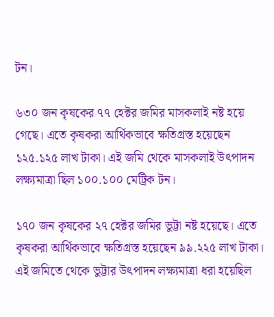টন।

৬৩০ জন কৃষকের ৭৭ হেক্টর জমির মাসকলাই নষ্ট হয়ে গেছে। এতে কৃষকরা আর্থিকভাবে ক্ষতিগ্রস্ত হয়েছেন ১২৫.১২৫ লাখ টাকা। এই জমি থেকে মাসকলাই উৎপাদন লক্ষ্যমাত্রা ছিল ১০০.১০০ মেট্রিক টন।

১৭০ জন কৃষকের ২৭ হেক্টর জমির ভুট্টা নষ্ট হয়েছে। এতে কৃষকরা আর্থিকভাবে ক্ষতিগ্রস্ত হয়েছেন ৯৯.২২৫ লাখ টাকা। এই জমিতে থেকে ভুট্টার উৎপাদন লক্ষ্যমাত্রা ধরা হয়েছিল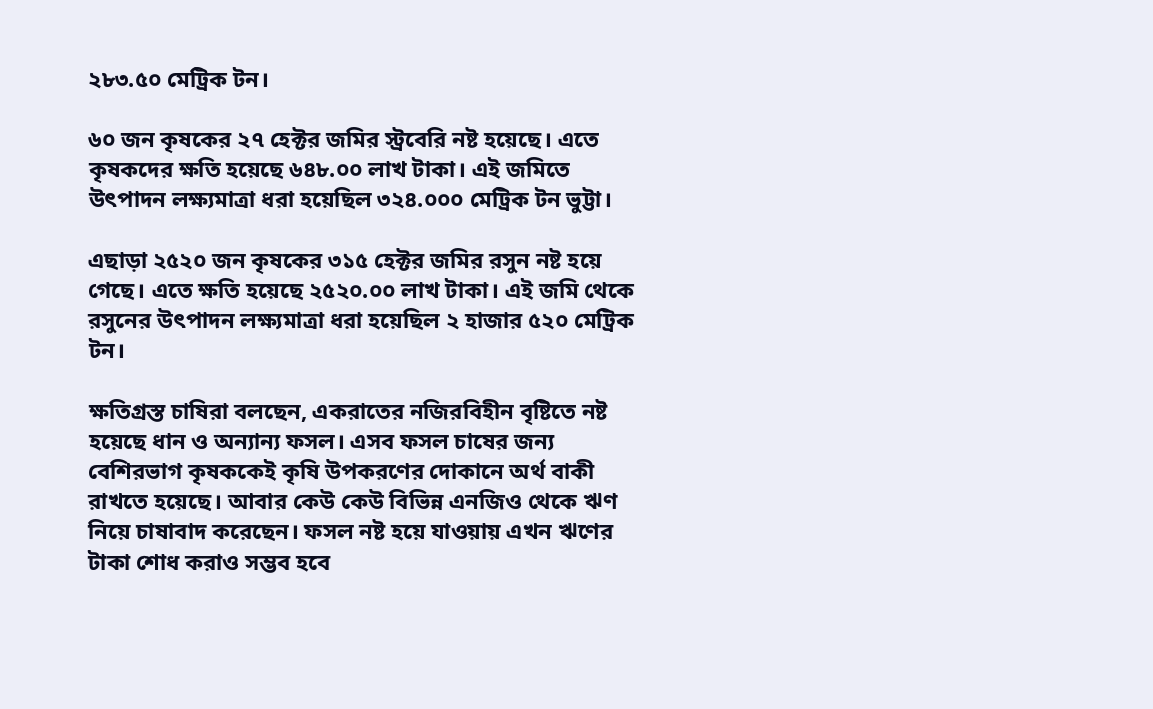২৮৩.৫০ মেট্রিক টন।

৬০ জন কৃষকের ২৭ হেক্টর জমির স্ট্রবেরি নষ্ট হয়েছে। এতে কৃষকদের ক্ষতি হয়েছে ৬৪৮.০০ লাখ টাকা। এই জমিতে উৎপাদন লক্ষ্যমাত্রা ধরা হয়েছিল ৩২৪.০০০ মেট্রিক টন ভুট্টা।

এছাড়া ২৫২০ জন কৃষকের ৩১৫ হেক্টর জমির রসুন নষ্ট হয়ে গেছে। এতে ক্ষতি হয়েছে ২৫২০.০০ লাখ টাকা। এই জমি থেকে রসুনের উৎপাদন লক্ষ্যমাত্রা ধরা হয়েছিল ২ হাজার ৫২০ মেট্রিক টন।

ক্ষতিগ্রস্ত চাষিরা বলছেন, একরাতের নজিরবিহীন বৃষ্টিতে নষ্ট হয়েছে ধান ও অন্যান্য ফসল। এসব ফসল চাষের জন্য বেশিরভাগ কৃষককেই কৃষি উপকরণের দোকানে অর্থ বাকী রাখতে হয়েছে। আবার কেউ কেউ বিভিন্ন এনজিও থেকে ঋণ নিয়ে চাষাবাদ করেছেন। ফসল নষ্ট হয়ে যাওয়ায় এখন ঋণের টাকা শোধ করাও সম্ভব হবে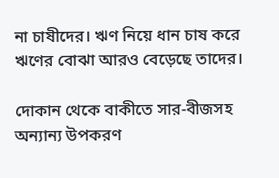না চাষীদের। ঋণ নিয়ে ধান চাষ করে ঋণের বোঝা আরও বেড়েছে তাদের।

দোকান থেকে বাকীতে সার-বীজসহ অন্যান্য উপকরণ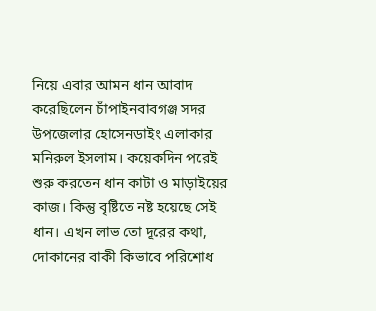নিয়ে এবার আমন ধান আবাদ করেছিলেন চাঁপাইনবাবগঞ্জ সদর উপজেলার হোসেনডাইং এলাকার মনিরুল ইসলাম। কয়েকদিন পরেই শুরু করতেন ধান কাটা ও মাড়াইয়ের কাজ। কিন্তু বৃষ্টিতে নষ্ট হয়েছে সেই ধান। এখন লাভ তো দূরের কথা, দোকানের বাকী কিভাবে পরিশোধ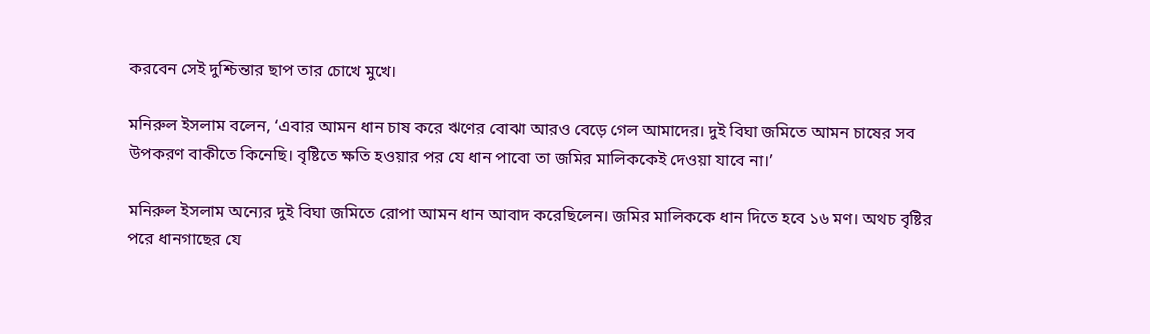করবেন সেই দুশ্চিন্তার ছাপ তার চোখে মুখে।

মনিরুল ইসলাম বলেন, ‘এবার আমন ধান চাষ করে ঋণের বোঝা আরও বেড়ে গেল আমাদের। দুই বিঘা জমিতে আমন চাষের সব উপকরণ বাকীতে কিনেছি। বৃষ্টিতে ক্ষতি হওয়ার পর যে ধান পাবো তা জমির মালিককেই দেওয়া যাবে না।’

মনিরুল ইসলাম অন্যের দুই বিঘা জমিতে রোপা আমন ধান আবাদ করেছিলেন। জমির মালিককে ধান দিতে হবে ১৬ মণ। অথচ বৃষ্টির পরে ধানগাছের যে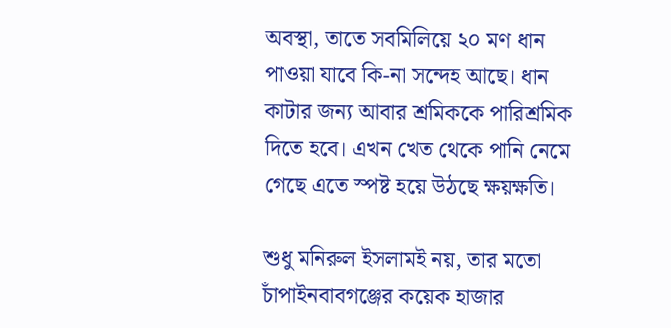অবস্থা, তাতে সবমিলিয়ে ২০ মণ ধান পাওয়া যাবে কি-না সন্দেহ আছে। ধান কাটার জন্য আবার শ্রমিককে পারিশ্রমিক দিতে হবে। এখন খেত থেকে পানি নেমে গেছে এতে স্পষ্ট হয়ে উঠছে ক্ষয়ক্ষতি।

শুধু মনিরুল ইসলামই নয়, তার মতো চাঁপাইনবাবগঞ্জের কয়েক হাজার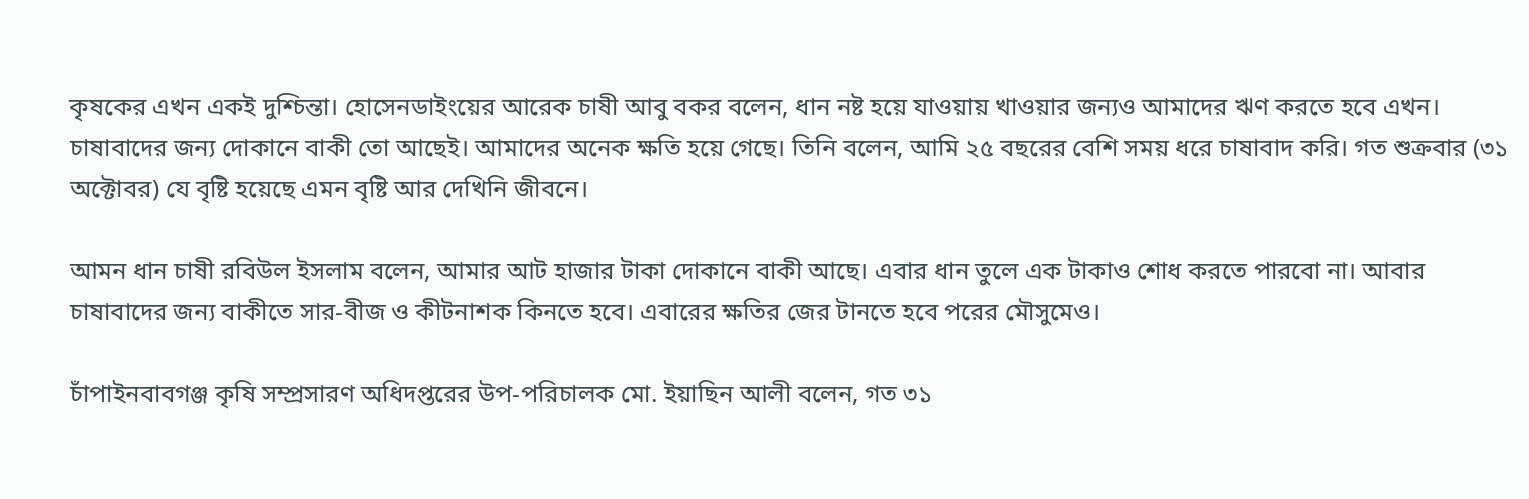কৃষকের এখন একই দুশ্চিন্তা। হোসেনডাইংয়ের আরেক চাষী আবু বকর বলেন, ধান নষ্ট হয়ে যাওয়ায় খাওয়ার জন্যও আমাদের ঋণ করতে হবে এখন। চাষাবাদের জন্য দোকানে বাকী তো আছেই। আমাদের অনেক ক্ষতি হয়ে গেছে। তিনি বলেন, আমি ২৫ বছরের বেশি সময় ধরে চাষাবাদ করি। গত শুক্রবার (৩১ অক্টোবর) যে বৃষ্টি হয়েছে এমন বৃষ্টি আর দেখিনি জীবনে।

আমন ধান চাষী রবিউল ইসলাম বলেন, আমার আট হাজার টাকা দোকানে বাকী আছে। এবার ধান তুলে এক টাকাও শোধ করতে পারবো না। আবার চাষাবাদের জন্য বাকীতে সার-বীজ ও কীটনাশক কিনতে হবে। এবারের ক্ষতির জের টানতে হবে পরের মৌসুমেও।

চাঁপাইনবাবগঞ্জ কৃষি সম্প্রসারণ অধিদপ্তরের উপ-পরিচালক মো. ইয়াছিন আলী বলেন, গত ৩১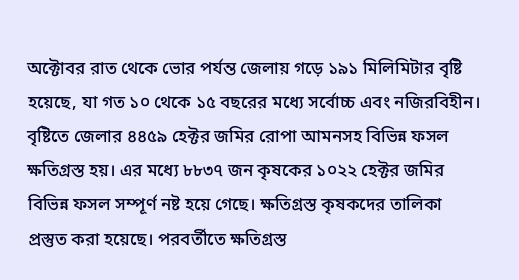অক্টোবর রাত থেকে ভোর পর্যন্ত জেলায় গড়ে ১৯১ মিলিমিটার বৃষ্টি হয়েছে, যা গত ১০ থেকে ১৫ বছরের মধ্যে সর্বোচ্চ এবং নজিরবিহীন। বৃষ্টিতে জেলার ৪৪৫৯ হেক্টর জমির রোপা আমনসহ বিভিন্ন ফসল ক্ষতিগ্রস্ত হয়। এর মধ্যে ৮৮৩৭ জন কৃষকের ১০২২ হেক্টর জমির বিভিন্ন ফসল সম্পূর্ণ নষ্ট হয়ে গেছে। ক্ষতিগ্রস্ত কৃষকদের তালিকা প্রস্তুত করা হয়েছে। পরবর্তীতে ক্ষতিগ্রস্ত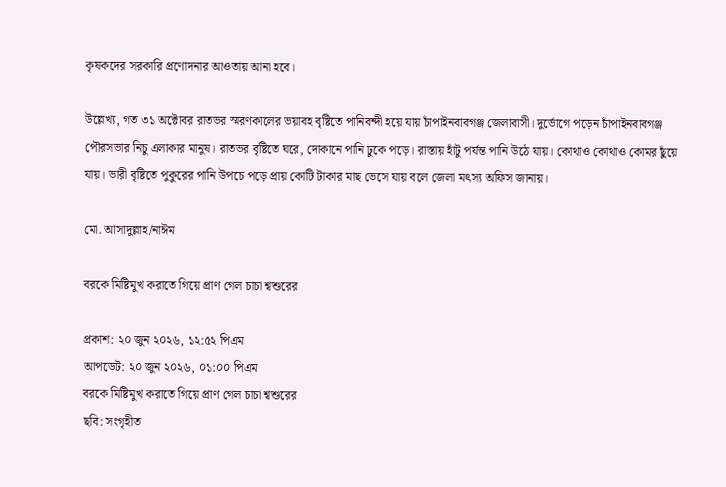কৃষকদের সরকারি প্রণোদনার আওতায় আনা হবে।

উল্লেখ্য, গত ৩১ অক্টোবর রাতভর স্মরণকালের ভয়াবহ বৃষ্টিতে পানিবন্দী হয়ে যায় চাঁপাইনবাবগঞ্জ জেলাবাসী। দুর্ভোগে পড়েন চাঁপাইনবাবগঞ্জ পৌরসভার নিচু এলাকার মানুষ। রাতভর বৃষ্টিতে ঘরে, দোকানে পানি ঢুকে পড়ে। রাস্তায় হাঁটু পর্যন্ত পানি উঠে যায়। কোথাও কোথাও কোমর ছুঁয়ে যায়। ভারী বৃষ্টিতে পুকুরের পানি উপচে পড়ে প্রায় কোটি টাকার মাছ ভেসে যায় বলে জেলা মৎস্য অফিস জানায়।

মো. আসাদুল্লাহ/নাঈম

বরকে মিষ্টিমুখ করাতে গিয়ে প্রাণ গেল চাচা শ্বশুরের

প্রকাশ: ২০ জুন ২০২৬, ১২:৫২ পিএম
আপডেট: ২০ জুন ২০২৬, ০১:০০ পিএম
বরকে মিষ্টিমুখ করাতে গিয়ে প্রাণ গেল চাচা শ্বশুরের
ছবি: সংগৃহীত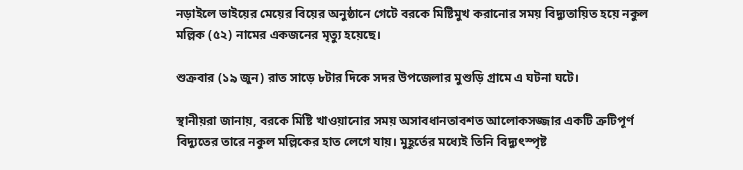নড়াইলে ভাইয়ের মেয়ের বিয়ের অনুষ্ঠানে গেটে বরকে মিষ্টিমুখ করানোর সময় বিদ্যুতায়িত হয়ে নকুল মল্লিক (৫২) নামের একজনের মৃত্যু হয়েছে।

শুক্রবার (১৯ জুন) রাত সাড়ে ৮টার দিকে সদর উপজেলার মুশুড়ি গ্রামে এ ঘটনা ঘটে।

স্থানীয়রা জানায়, বরকে মিষ্টি খাওয়ানোর সময় অসাবধানতাবশত আলোকসজ্জার একটি ত্রুটিপূর্ণ বিদ্যুতের তারে নকুল মল্লিকের হাত লেগে যায়। মুহূর্তের মধ্যেই তিনি বিদ্যুৎস্পৃষ্ট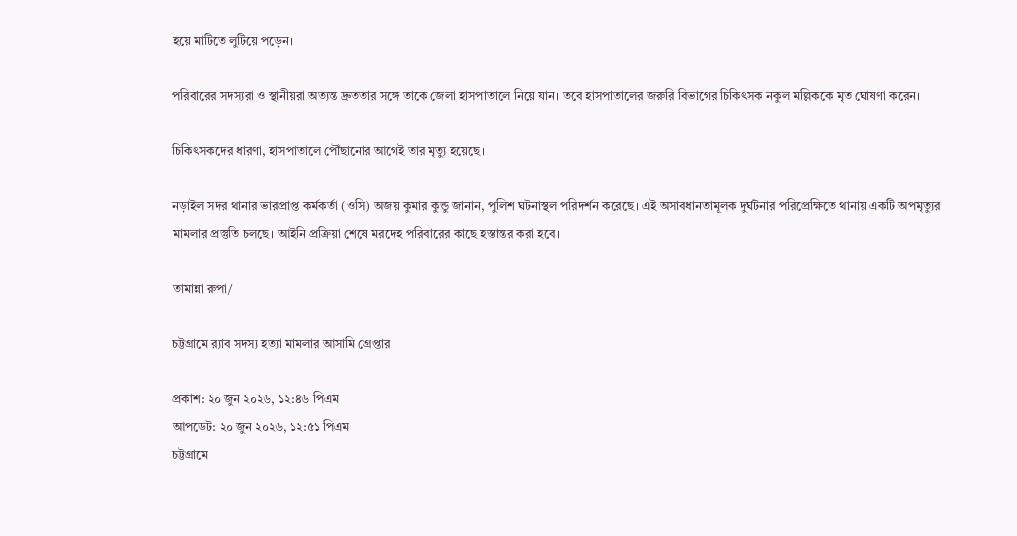হয়ে মাটিতে লুটিয়ে পড়েন।

পরিবারের সদস্যরা ও স্থানীয়রা অত্যন্ত দ্রুততার সঙ্গে তাকে জেলা হাসপাতালে নিয়ে যান। তবে হাসপাতালের জরুরি বিভাগের চিকিৎসক নকুল মল্লিককে মৃত ঘোষণা করেন।

চিকিৎসকদের ধারণা, হাসপাতালে পৌঁছানোর আগেই তার মৃত্যু হয়েছে।

নড়াইল সদর থানার ভারপ্রাপ্ত কর্মকর্তা (ওসি) অজয় কুমার কুন্ডু জানান, পুলিশ ঘটনাস্থল পরিদর্শন করেছে। এই অসাবধানতামূলক দুর্ঘটনার পরিপ্রেক্ষিতে থানায় একটি অপমৃত্যুর মামলার প্রস্তুতি চলছে। আইনি প্রক্রিয়া শেষে মরদেহ পরিবারের কাছে হস্তান্তর করা হবে।

তামান্না রুপা/

চট্টগ্রামে র‍্যাব সদস্য হত্যা মামলার আসামি গ্রেপ্তার

প্রকাশ: ২০ জুন ২০২৬, ১২:৪৬ পিএম
আপডেট: ২০ জুন ২০২৬, ১২:৫১ পিএম
চট্টগ্রামে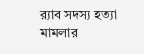র‍্যাব সদস্য হত্যা মামলার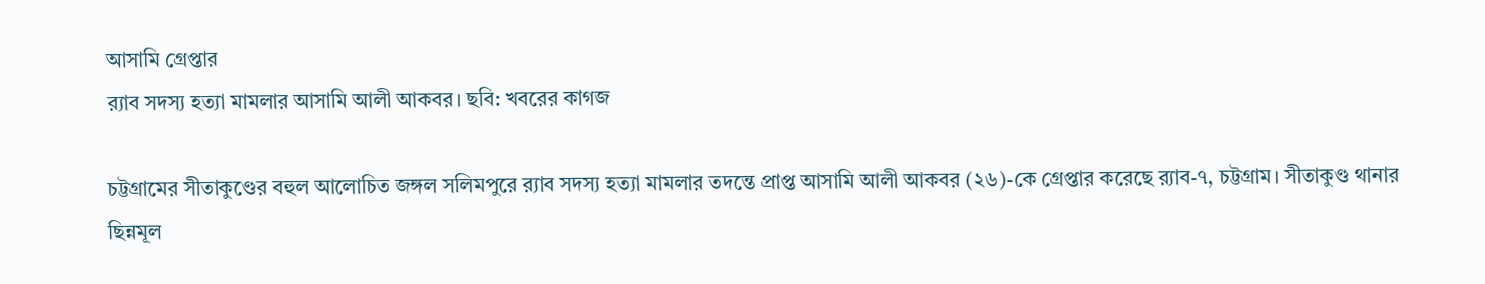আসামি গ্রেপ্তার
র‍্যাব সদস্য হত্যা মামলার আসামি আলী আকবর। ছবি: খবরের কাগজ

চট্টগ্রামের সীতাকুণ্ডের বহুল আলোচিত জঙ্গল সলিমপুরে র‍্যাব সদস্য হত্যা মামলার তদন্তে প্রাপ্ত আসামি আলী আকবর (২৬)-কে গ্রেপ্তার করেছে র‍্যাব-৭, চট্টগ্রাম। সীতাকুণ্ড থানার ছিন্নমূল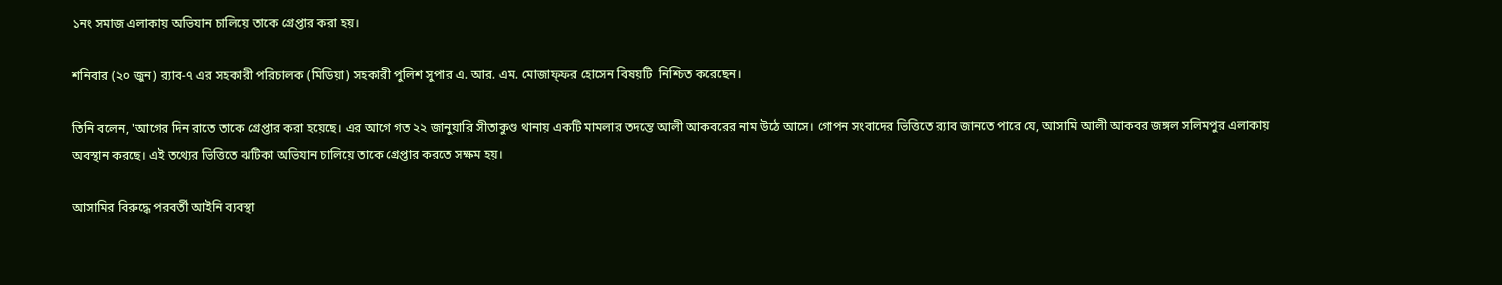১নং সমাজ এলাকায় অভিযান চালিয়ে তাকে গ্রেপ্তার করা হয়।

শনিবার (২০ জুন) র‍্যাব-৭ এর সহকারী পরিচালক (মিডিয়া) সহকারী পুলিশ সুপার এ. আর. এম. মোজাফ্ফর হোসেন বিষয়টি  নিশ্চিত করেছেন।

তিনি বলেন, 'আগের দিন রাতে তাকে গ্রেপ্তার করা হয়েছে। এর আগে গত ২২ জানুয়ারি সীতাকুণ্ড থানায় একটি মামলার তদন্তে আলী আকবরের নাম উঠে আসে। গোপন সংবাদের ভিত্তিতে র‍্যাব জানতে পারে যে, আসামি আলী আকবর জঙ্গল সলিমপুর এলাকায় অবস্থান করছে। এই তথ্যের ভিত্তিতে ঝটিকা অভিযান চালিয়ে তাকে গ্রেপ্তার করতে সক্ষম হয়।

আসামির বিরুদ্ধে পরবর্তী আইনি ব্যবস্থা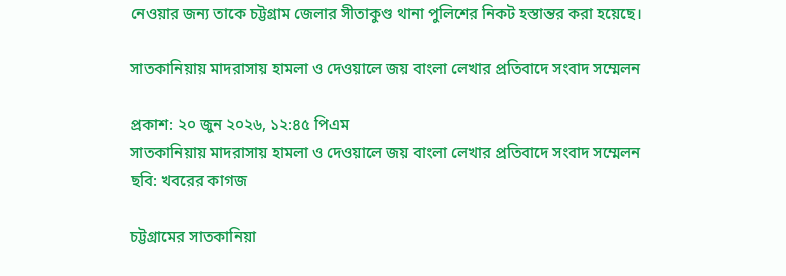নেওয়ার জন্য তাকে চট্টগ্রাম জেলার সীতাকুণ্ড থানা পুলিশের নিকট হস্তান্তর করা হয়েছে।

সাতকানিয়ায় মাদরাসায় হামলা ও দেওয়ালে জয় বাংলা লেখার প্রতিবাদে সংবাদ সম্মেলন

প্রকাশ: ২০ জুন ২০২৬, ১২:৪৫ পিএম
সাতকানিয়ায় মাদরাসায় হামলা ও দেওয়ালে জয় বাংলা লেখার প্রতিবাদে সংবাদ সম্মেলন
ছবি: খবরের কাগজ

চট্টগ্রামের সাতকানিয়া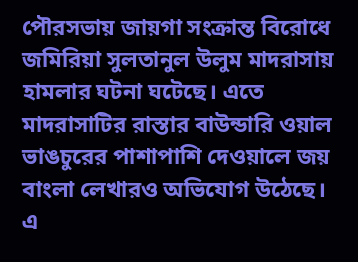পৌরসভায় জায়গা সংক্রান্ত বিরোধে জমিরিয়া সুলতানুল উলুম মাদরাসায় হামলার ঘটনা ঘটেছে। এতে মাদরাসাটির রাস্তার বাউন্ডারি ওয়াল ভাঙচুরের পাশাপাশি দেওয়ালে জয় বাংলা লেখারও অভিযোগ উঠেছে। এ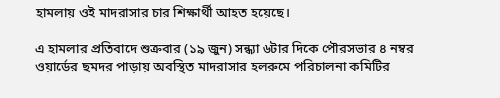হামলায় ওই মাদরাসার চার শিক্ষার্থী আহত হয়েছে।

এ হামলার প্রতিবাদে শুক্রবার (১৯ জুন) সন্ধ্যা ৬টার দিকে পৌরসভার ৪ নম্বর ওয়ার্ডের ছমদর পাড়ায় অবস্থিত মাদরাসার হলরুমে পরিচালনা কমিটির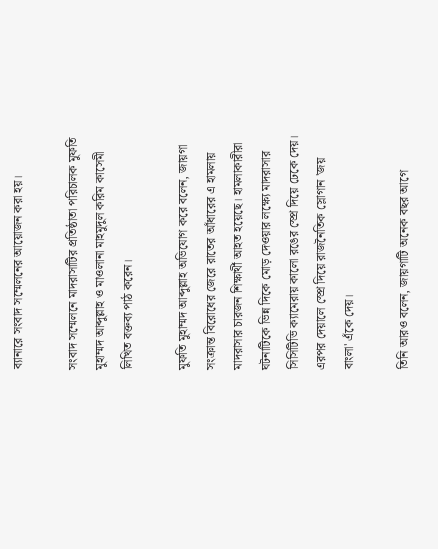ব্যানারে সংবাদ সম্মেলনের আয়োজন করা হয়।

সংবাদ সম্মেলনে মাদরাসাটির প্রতিষ্ঠাতা পরিচালক মুফতি মুহাম্মদ আব্দুল্লাহ ও মাওলানা মাহমুদুল করিম কাসেমী লিখিত বক্তব্য পাঠ করেন।

মুফতি মুহাম্মদ আব্দুল্লাহ অভিযোগ করে বলেন, জায়গা সংক্রান্ত বিরোধের জেরে রাতের আঁধারের এ হামলায় মাদরাসার চারজন শিক্ষার্থী আহত হয়েছে। হামলাকারীরা ঘটনাটিকে ভিন্ন দিকে মোড় দেওয়ার লক্ষ্যে মাদরাসার সিসিটিভি ক্যামেরায় কালো রঙের স্প্রে দিয়ে ঢেকে দেয়। এরপর দেয়ালে স্প্রে দিয়ে রাজনৈতিক স্লোগান 'জয় বাংলা' এঁকে দেয়।

তিনি আরও বলেন, জায়গাটি অনেক বছর আগে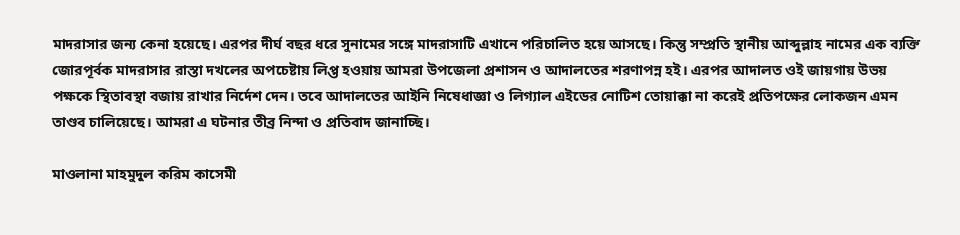মাদরাসার জন্য কেনা হয়েছে। এরপর দীর্ঘ বছর ধরে সুনামের সঙ্গে মাদরাসাটি এখানে পরিচালিত হয়ে আসছে। কিন্তু সম্প্রতি স্থানীয় আব্দুল্লাহ নামের এক ব্যক্তি জোরপূর্বক মাদরাসার রাস্তা দখলের অপচেষ্টায় লিপ্ত হওয়ায় আমরা উপজেলা প্রশাসন ও আদালতের শরণাপন্ন হই। এরপর আদালত ওই জায়গায় উভয় পক্ষকে স্থিতাবস্থা বজায় রাখার নির্দেশ দেন। তবে আদালতের আইনি নিষেধাজ্ঞা ও লিগ্যাল এইডের নোটিশ তোয়াক্কা না করেই প্রতিপক্ষের লোকজন এমন তাণ্ডব চালিয়েছে। আমরা এ ঘটনার তীব্র নিন্দা ও প্রতিবাদ জানাচ্ছি।

মাওলানা মাহমুদুল করিম কাসেমী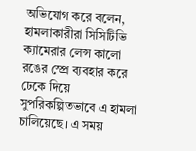অভিযোগ করে বলেন, হামলাকারীরা সিসিটিভি ক্যামেরার লেন্স কালো রঙের স্প্রে ব্যবহার করে ঢেকে দিয়ে সুপরিকল্পিতভাবে এ হামলা চালিয়েছে। এ সময়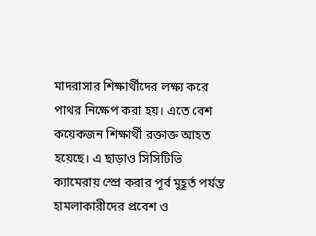মাদরাসার শিক্ষার্থীদের লক্ষ্য করে পাথর নিক্ষেপ করা হয়। এতে বেশ কয়েকজন শিক্ষার্থী রক্তাক্ত আহত হয়েছে। এ ছাড়াও সিসিটিভি ক্যামেরায় স্প্রে করার পূর্ব মুহূর্ত পর্যন্ত হামলাকারীদের প্রবেশ ও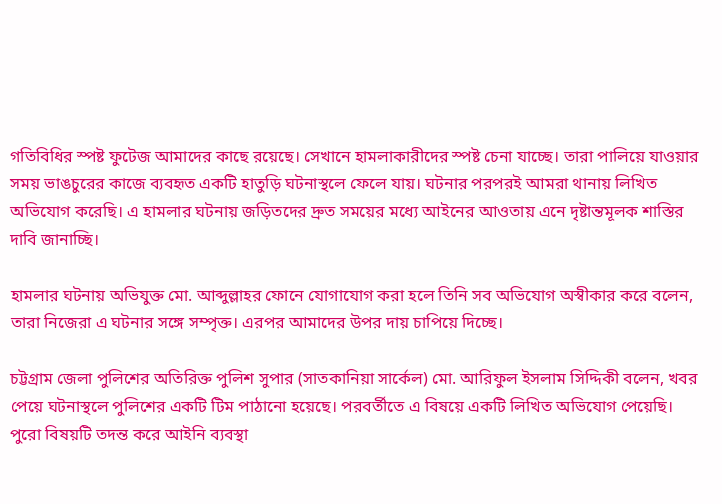গতিবিধির স্পষ্ট ফুটেজ আমাদের কাছে রয়েছে। সেখানে হামলাকারীদের স্পষ্ট চেনা যাচ্ছে। তারা পালিয়ে যাওয়ার সময় ভাঙচুরের কাজে ব্যবহৃত একটি হাতুড়ি ঘটনাস্থলে ফেলে যায়। ঘটনার পরপরই আমরা থানায় লিখিত অভিযোগ করেছি। এ হামলার ঘটনায় জড়িতদের দ্রুত সময়ের মধ্যে আইনের আওতায় এনে দৃষ্টান্তমূলক শাস্তির দাবি জানাচ্ছি।

হামলার ঘটনায় অভিযুক্ত মো. আব্দুল্লাহর ফোনে যোগাযোগ করা হলে তিনি সব অভিযোগ অস্বীকার করে বলেন, তারা নিজেরা এ ঘটনার সঙ্গে সম্পৃক্ত। এরপর আমাদের উপর দায় চাপিয়ে দিচ্ছে।

চট্টগ্রাম জেলা পুলিশের অতিরিক্ত পুলিশ সুপার (সাতকানিয়া সার্কেল) মো. আরিফুল ইসলাম সিদ্দিকী বলেন, খবর পেয়ে ঘটনাস্থলে পুলিশের একটি টিম পাঠানো হয়েছে। পরবর্তীতে এ বিষয়ে একটি লিখিত অভিযোগ পেয়েছি। পুরো বিষয়টি তদন্ত করে আইনি ব্যবস্থা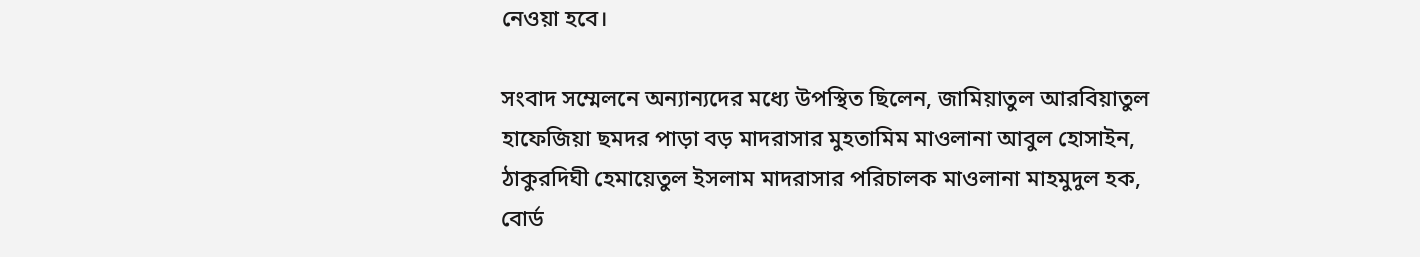নেওয়া হবে।

সংবাদ সম্মেলনে অন্যান্যদের মধ্যে উপস্থিত ছিলেন, জামিয়াতুল আরবিয়াতুল হাফেজিয়া ছমদর পাড়া বড় মাদরাসার মুহতামিম মাওলানা আবুল হোসাইন, ঠাকুরদিঘী হেমায়েতুল ইসলাম মাদরাসার পরিচালক মাওলানা মাহমুদুল হক, বোর্ড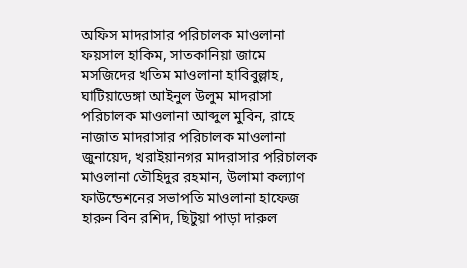অফিস মাদরাসার পরিচালক মাওলানা ফয়সাল হাকিম, সাতকানিয়া জামে মসজিদের খতিম মাওলানা হাবিবুল্লাহ, ঘাটিয়াডেঙ্গা আইনুল উলুম মাদরাসা পরিচালক মাওলানা আব্দুল মুবিন, রাহে নাজাত মাদরাসার পরিচালক মাওলানা জুনায়েদ, খরাইয়ানগর মাদরাসার পরিচালক মাওলানা তৌহিদুর রহমান, উলামা কল্যাণ ফাউন্ডেশনের সভাপতি মাওলানা হাফেজ হারুন বিন রশিদ, ছিটুয়া পাড়া দারুল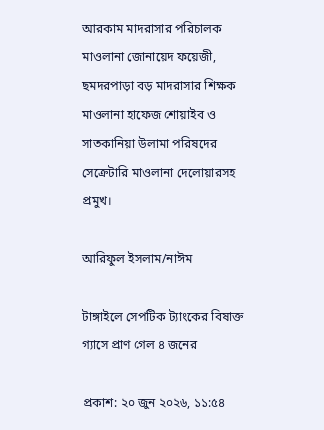আরকাম মাদরাসার পরিচালক মাওলানা জোনায়েদ ফয়েজী, ছমদরপাড়া বড় মাদরাসার শিক্ষক মাওলানা হাফেজ শোয়াইব ও সাতকানিয়া উলামা পরিষদের সেক্রেটারি মাওলানা দেলোয়ারসহ প্রমুখ।

আরিফুল ইসলাম/নাঈম

টাঙ্গাইলে সেপটিক ট্যাংকের বিষাক্ত গ্যাসে প্রাণ গেল ৪ জনের

প্রকাশ: ২০ জুন ২০২৬, ১১:৫৪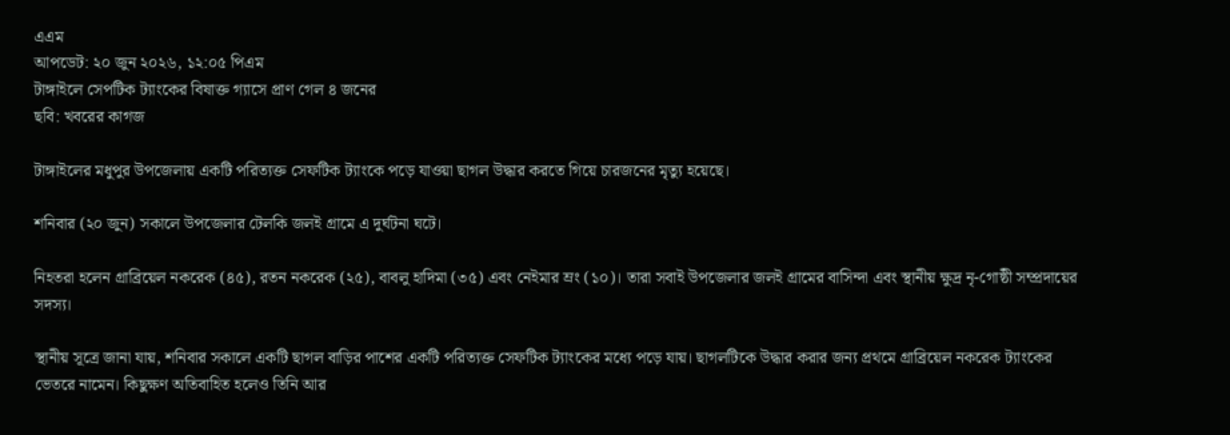এএম
আপডেট: ২০ জুন ২০২৬, ১২:০৫ পিএম
টাঙ্গাইলে সেপটিক ট্যাংকের বিষাক্ত গ্যাসে প্রাণ গেল ৪ জনের
ছবি: খবরের কাগজ

টাঙ্গাইলের মধুপুর উপজেলায় একটি পরিত্যক্ত সেফটিক ট্যাংকে পড়ে যাওয়া ছাগল উদ্ধার করতে গিয়ে চারজনের মৃত্যু হয়েছে।

শনিবার (২০ জুন) সকালে উপজেলার টেলকি জলই গ্রামে এ দুর্ঘটনা ঘটে।

নিহতরা হলেন গ্রাব্রিয়েল নকরেক (৪৫), রতন নকরেক (২৫), বাবলু হাদিমা (৩৫) এবং নেইমার ম্রং (১০)। তারা সবাই উপজেলার জলই গ্রামের বাসিন্দা এবং স্থানীয় ক্ষুদ্র নৃ-গোষ্ঠী সম্প্রদায়ের সদস্য।

স্থানীয় সূত্রে জানা যায়, শনিবার সকালে একটি ছাগল বাড়ির পাশের একটি পরিত্যক্ত সেফটিক ট্যাংকের মধ্যে পড়ে যায়। ছাগলটিকে উদ্ধার করার জন্য প্রথমে গ্রাব্রিয়েল নকরেক ট্যাংকের ভেতরে নামেন। কিছুক্ষণ অতিবাহিত হলেও তিনি আর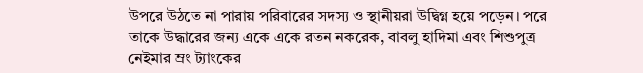উপরে উঠতে না পারায় পরিবারের সদস্য ও স্থানীয়রা উদ্বিগ্ন হয়ে পড়েন। পরে তাকে উদ্ধারের জন্য একে একে রতন নকরেক, বাবলু হাদিমা এবং শিশুপুত্র নেইমার ম্রং ট্যাংকের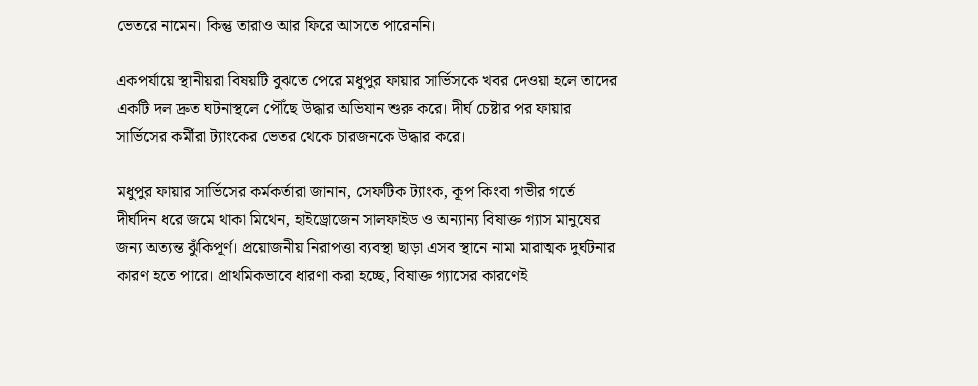ভেতরে নামেন। কিন্তু তারাও আর ফিরে আসতে পারেননি।

একপর্যায়ে স্থানীয়রা বিষয়টি বুঝতে পেরে মধুপুর ফায়ার সার্ভিসকে খবর দেওয়া হলে তাদের একটি দল দ্রুত ঘটনাস্থলে পৌঁছে উদ্ধার অভিযান শুরু করে। দীর্ঘ চেষ্টার পর ফায়ার সার্ভিসের কর্মীরা ট্যাংকের ভেতর থেকে চারজনকে উদ্ধার করে।

মধুপুর ফায়ার সার্ভিসের কর্মকর্তারা জানান, সেফটিক ট্যাংক, কূপ কিংবা গভীর গর্তে দীর্ঘদিন ধরে জমে থাকা মিথেন, হাইড্রোজেন সালফাইড ও অন্যান্য বিষাক্ত গ্যাস মানুষের জন্য অত্যন্ত ঝুঁকিপূর্ণ। প্রয়োজনীয় নিরাপত্তা ব্যবস্থা ছাড়া এসব স্থানে নামা মারাত্মক দুর্ঘটনার কারণ হতে পারে। প্রাথমিকভাবে ধারণা করা হচ্ছে, বিষাক্ত গ্যাসের কারণেই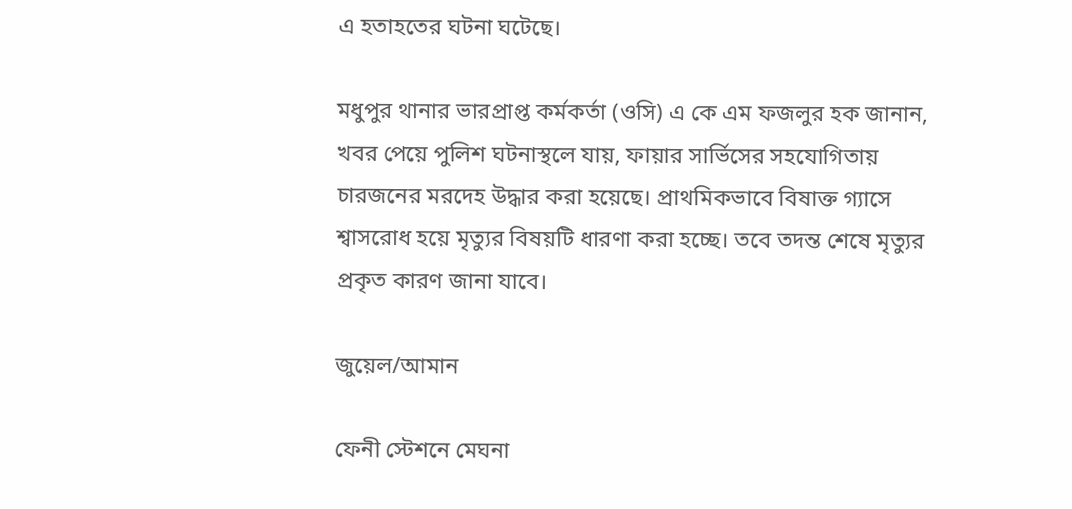এ হতাহতের ঘটনা ঘটেছে।

মধুপুর থানার ভারপ্রাপ্ত কর্মকর্তা (ওসি) এ কে এম ফজলুর হক জানান, খবর পেয়ে পুলিশ ঘটনাস্থলে যায়, ফায়ার সার্ভিসের সহযোগিতায় চারজনের মরদেহ উদ্ধার করা হয়েছে। প্রাথমিকভাবে বিষাক্ত গ্যাসে শ্বাসরোধ হয়ে মৃত্যুর বিষয়টি ধারণা করা হচ্ছে। তবে তদন্ত শেষে মৃত্যুর প্রকৃত কারণ জানা যাবে।

জুয়েল/আমান

ফেনী স্টেশনে মেঘনা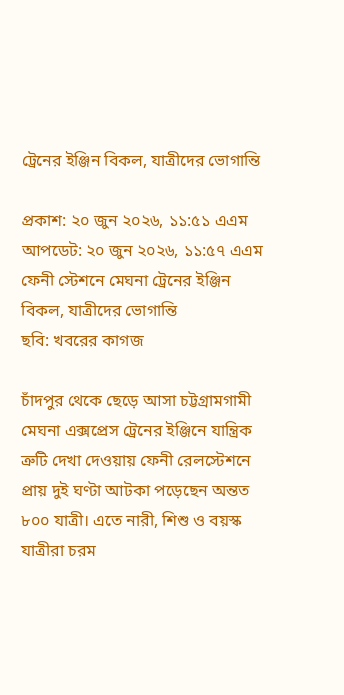ট্রেনের ইঞ্জিন বিকল, যাত্রীদের ভোগান্তি

প্রকাশ: ২০ জুন ২০২৬, ১১:৫১ এএম
আপডেট: ২০ জুন ২০২৬, ১১:৫৭ এএম
ফেনী স্টেশনে মেঘনা ট্রেনের ইঞ্জিন বিকল, যাত্রীদের ভোগান্তি
ছবি: খবরের কাগজ

চাঁদপুর থেকে ছেড়ে আসা চট্টগ্রামগামী মেঘনা এক্সপ্রেস ট্রেনের ইঞ্জিনে যান্ত্রিক ত্রুটি দেখা দেওয়ায় ফেনী রেলস্টেশনে প্রায় দুই ঘণ্টা আটকা পড়েছেন অন্তত ৮০০ যাত্রী। এতে নারী, শিশু ও বয়স্ক যাত্রীরা চরম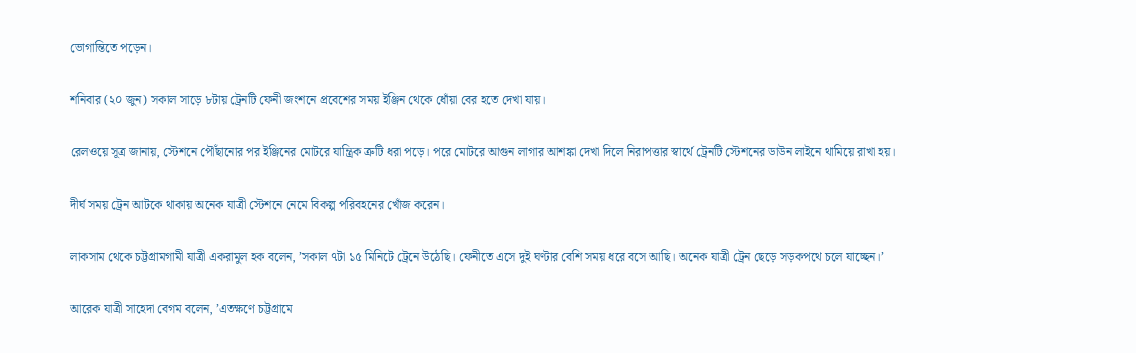ভোগান্তিতে পড়েন।

শনিবার (২০ জুন) সকাল সাড়ে ৮টায় ট্রেনটি ফেনী জংশনে প্রবেশের সময় ইঞ্জিন থেকে ধোঁয়া বের হতে দেখা যায়।

রেলওয়ে সূত্র জানায়, স্টেশনে পৌঁছানোর পর ইঞ্জিনের মোটরে যান্ত্রিক ত্রুটি ধরা পড়ে। পরে মোটরে আগুন লাগার আশঙ্কা দেখা দিলে নিরাপত্তার স্বার্থে ট্রেনটি স্টেশনের ডাউন লাইনে থামিয়ে রাখা হয়।

দীর্ঘ সময় ট্রেন আটকে থাকায় অনেক যাত্রী স্টেশনে নেমে বিকল্প পরিবহনের খোঁজ করেন।

লাকসাম থেকে চট্টগ্রামগামী যাত্রী একরামুল হক বলেন, ’সকাল ৭টা ১৫ মিনিটে ট্রেনে উঠেছি। ফেনীতে এসে দুই ঘণ্টার বেশি সময় ধরে বসে আছি। অনেক যাত্রী ট্রেন ছেড়ে সড়কপথে চলে যাচ্ছেন।’

আরেক যাত্রী সাহেদা বেগম বলেন, ’এতক্ষণে চট্টগ্রামে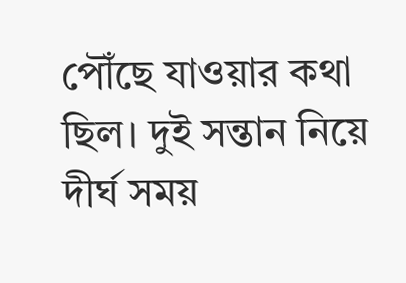পৌঁছে যাওয়ার কথা ছিল। দুই সন্তান নিয়ে দীর্ঘ সময়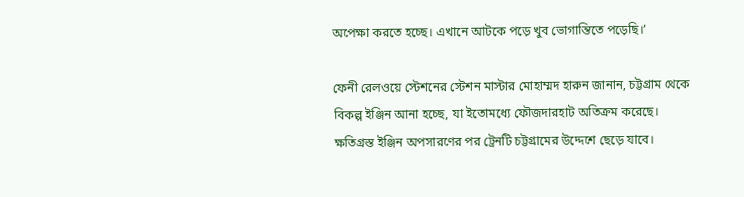অপেক্ষা করতে হচ্ছে। এখানে আটকে পড়ে খুব ভোগান্তিতে পড়েছি।’

ফেনী রেলওয়ে স্টেশনের স্টেশন মাস্টার মোহাম্মদ হারুন জানান, চট্টগ্রাম থেকে বিকল্প ইঞ্জিন আনা হচ্ছে, যা ইতোমধ্যে ফৌজদারহাট অতিক্রম করেছে। ক্ষতিগ্রস্ত ইঞ্জিন অপসারণের পর ট্রেনটি চট্টগ্রামের উদ্দেশে ছেড়ে যাবে।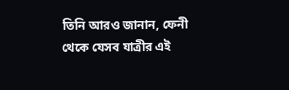তিনি আরও জানান, ফেনী থেকে যেসব যাত্রীর এই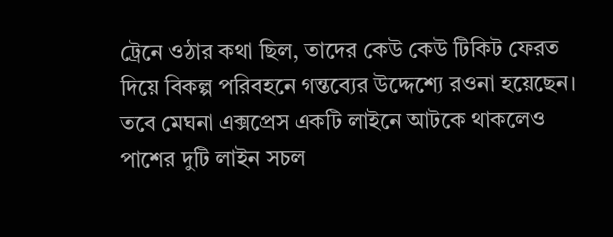ট্রেনে ওঠার কথা ছিল, তাদের কেউ কেউ টিকিট ফেরত দিয়ে বিকল্প পরিবহনে গন্তব্যের উদ্দেশ্যে রওনা হয়েছেন। তবে মেঘনা এক্সপ্রেস একটি লাইনে আটকে থাকলেও পাশের দুটি লাইন সচল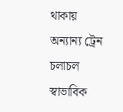থাকায় অন্যান্য ট্রেন চলাচল স্বাভাবিক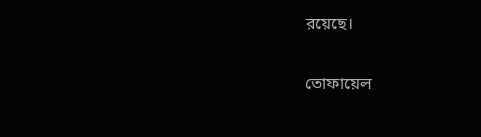রয়েছে।

তোফায়েল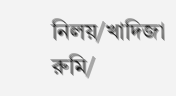নিলয়/খাদিজা রুমি/